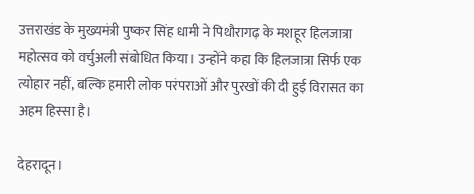उत्तराखंड के मुख्यमंत्री पुष्कर सिंह धामी ने पिथौरागढ़ के मशहूर हिलजात्रा महोत्सव को वर्चुअली संबोधित किया। उन्होंने कहा कि हिलजात्रा सिर्फ एक त्योहार नहीं, बल्कि हमारी लोक परंपराओं और पुरखों की दी हुई विरासत का अहम हिस्सा है।

देहरादून।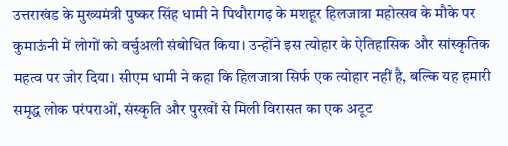उत्तराखंड के मुख्यमंत्री पुष्कर सिंह धामी ने पिथौरागढ़ के मशहूर हिलजात्रा महोत्सव के मौके पर कुमाऊंनी में लोगों को वर्चुअली संबोधित किया। उन्होंने इस त्योहार के ऐतिहासिक और सांस्कृतिक महत्व पर जोर दिया। सीएम धामी ने कहा कि हिलजात्रा सिर्फ एक त्योहार नहीं है, बल्कि यह हमारी समृद्ध लोक परंपराओं, संस्कृति और पुरखों से मिली विरासत का एक अटूट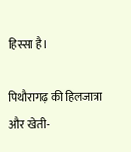हिस्सा है।

पिथौरागढ़ की हिलजात्रा और खेती-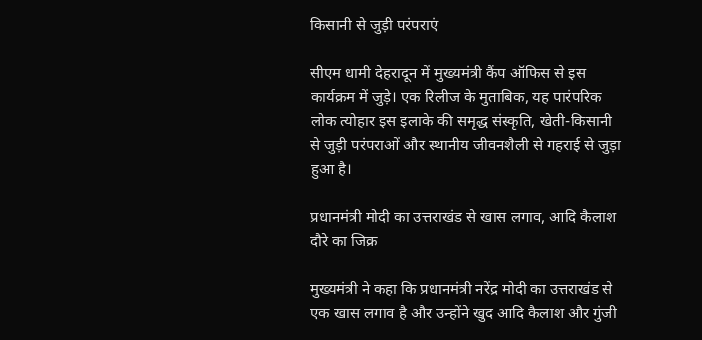किसानी से जुड़ी परंपराएं

सीएम धामी देहरादून में मुख्यमंत्री कैंप ऑफिस से इस कार्यक्रम में जुड़े। एक रिलीज के मुताबिक, यह पारंपरिक लोक त्योहार इस इलाके की समृद्ध संस्कृति, खेती-किसानी से जुड़ी परंपराओं और स्थानीय जीवनशैली से गहराई से जुड़ा हुआ है।

प्रधानमंत्री मोदी का उत्तराखंड से खास लगाव, आदि कैलाश दौरे का जिक्र

मुख्यमंत्री ने कहा कि प्रधानमंत्री नरेंद्र मोदी का उत्तराखंड से एक खास लगाव है और उन्होंने खुद आदि कैलाश और गुंजी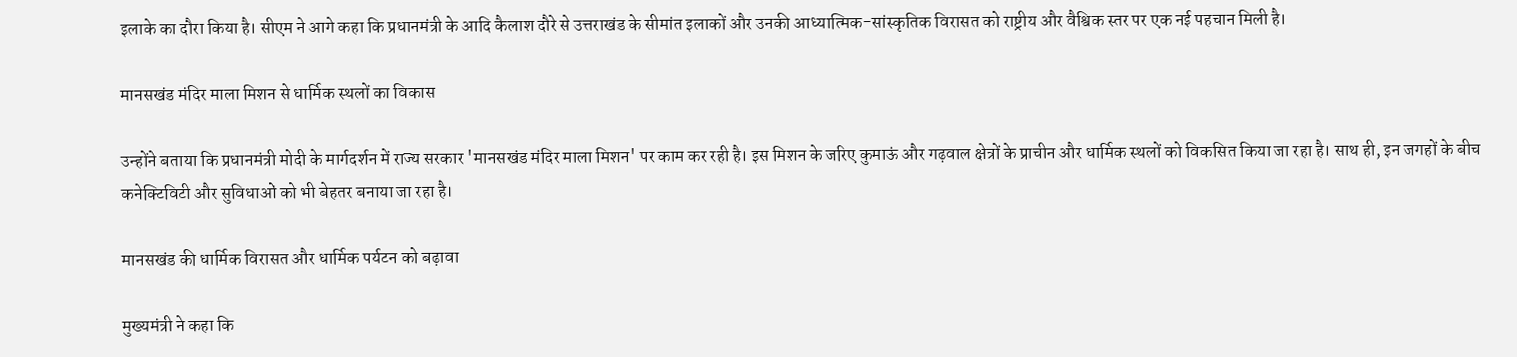इलाके का दौरा किया है। सीएम ने आगे कहा कि प्रधानमंत्री के आदि कैलाश दौरे से उत्तराखंड के सीमांत इलाकों और उनकी आध्यात्मिक-सांस्कृतिक विरासत को राष्ट्रीय और वैश्विक स्तर पर एक नई पहचान मिली है।

मानसखंड मंदिर माला मिशन से धार्मिक स्थलों का विकास

उन्होंने बताया कि प्रधानमंत्री मोदी के मार्गदर्शन में राज्य सरकार 'मानसखंड मंदिर माला मिशन' पर काम कर रही है। इस मिशन के जरिए कुमाऊं और गढ़वाल क्षेत्रों के प्राचीन और धार्मिक स्थलों को विकसित किया जा रहा है। साथ ही, इन जगहों के बीच कनेक्टिविटी और सुविधाओं को भी बेहतर बनाया जा रहा है।

मानसखंड की धार्मिक विरासत और धार्मिक पर्यटन को बढ़ावा

मुख्यमंत्री ने कहा कि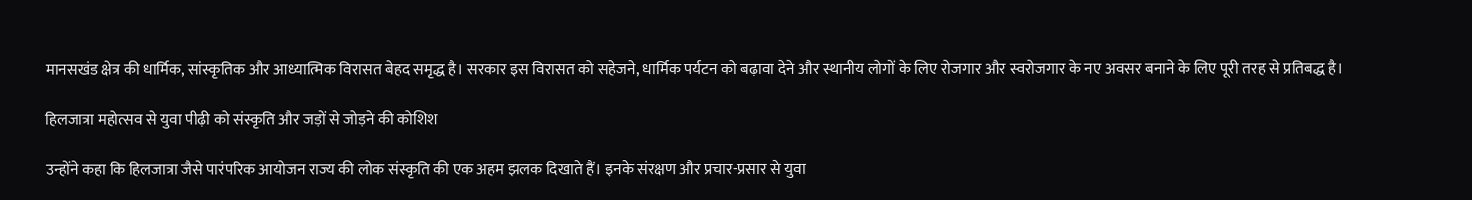मानसखंड क्षेत्र की धार्मिक, सांस्कृतिक और आध्यात्मिक विरासत बेहद समृद्ध है। सरकार इस विरासत को सहेजने, धार्मिक पर्यटन को बढ़ावा देने और स्थानीय लोगों के लिए रोजगार और स्वरोजगार के नए अवसर बनाने के लिए पूरी तरह से प्रतिबद्ध है।

हिलजात्रा महोत्सव से युवा पीढ़ी को संस्कृति और जड़ों से जोड़ने की कोशिश

उन्होंने कहा कि हिलजात्रा जैसे पारंपरिक आयोजन राज्य की लोक संस्कृति की एक अहम झलक दिखाते हैं। इनके संरक्षण और प्रचार-प्रसार से युवा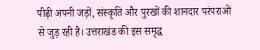पीढ़ी अपनी जड़ों, संस्कृति और पुरखों की शानदार परंपराओं से जुड़ रही है। उत्तराखंड की इस समृद्ध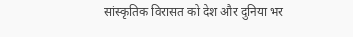सांस्कृतिक विरासत को देश और दुनिया भर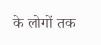के लोगों तक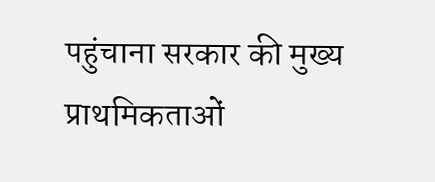पहुंचाना सरकार की मुख्य प्राथमिकताओं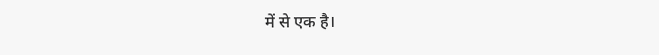में से एक है।